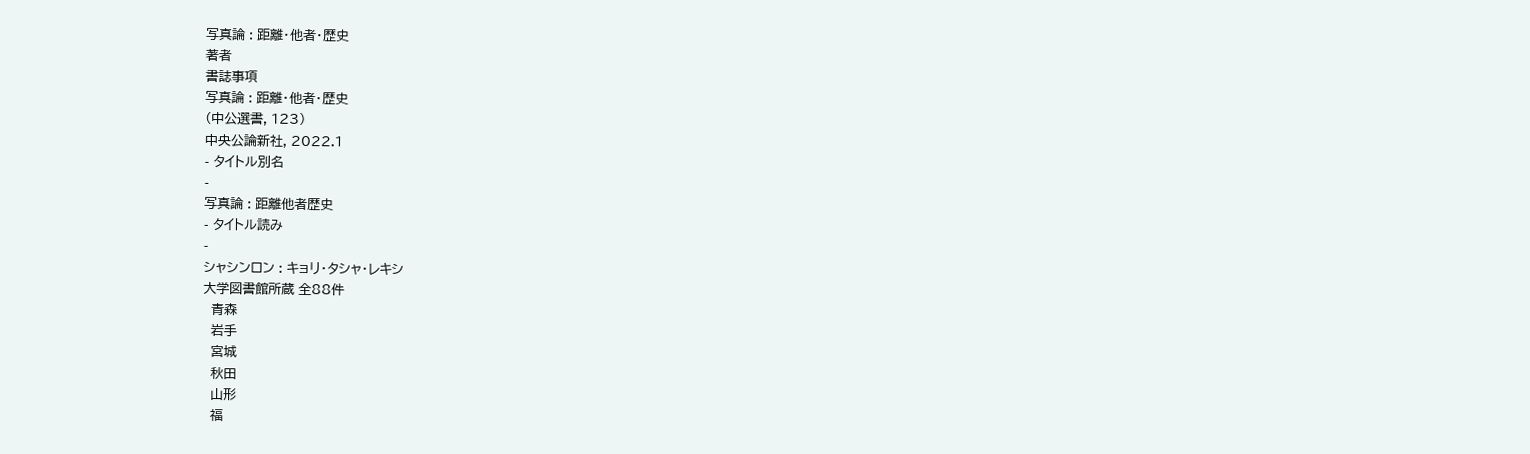写真論 : 距離・他者・歴史
著者
書誌事項
写真論 : 距離・他者・歴史
(中公選書, 123)
中央公論新社, 2022.1
- タイトル別名
-
写真論 : 距離他者歴史
- タイトル読み
-
シャシンロン : キョリ・タシャ・レキシ
大学図書館所蔵 全88件
  青森
  岩手
  宮城
  秋田
  山形
  福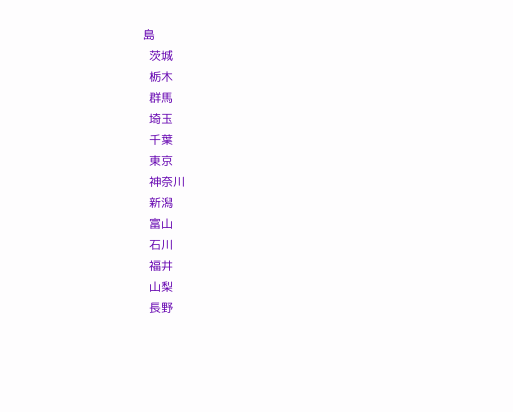島
  茨城
  栃木
  群馬
  埼玉
  千葉
  東京
  神奈川
  新潟
  富山
  石川
  福井
  山梨
  長野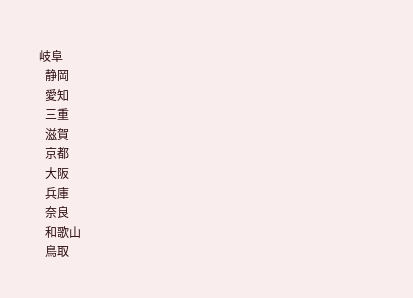岐阜
  静岡
  愛知
  三重
  滋賀
  京都
  大阪
  兵庫
  奈良
  和歌山
  鳥取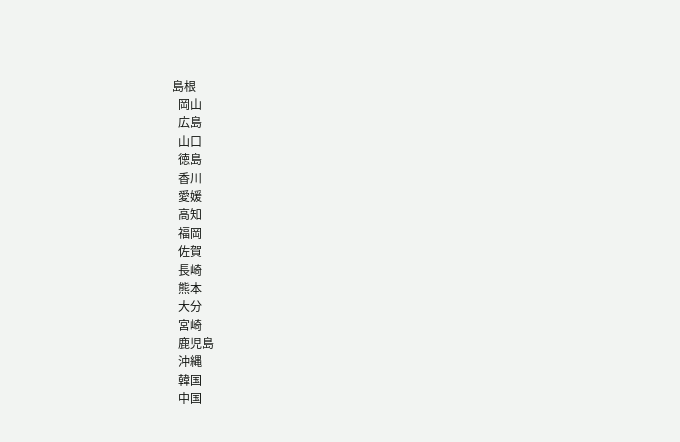島根
  岡山
  広島
  山口
  徳島
  香川
  愛媛
  高知
  福岡
  佐賀
  長崎
  熊本
  大分
  宮崎
  鹿児島
  沖縄
  韓国
  中国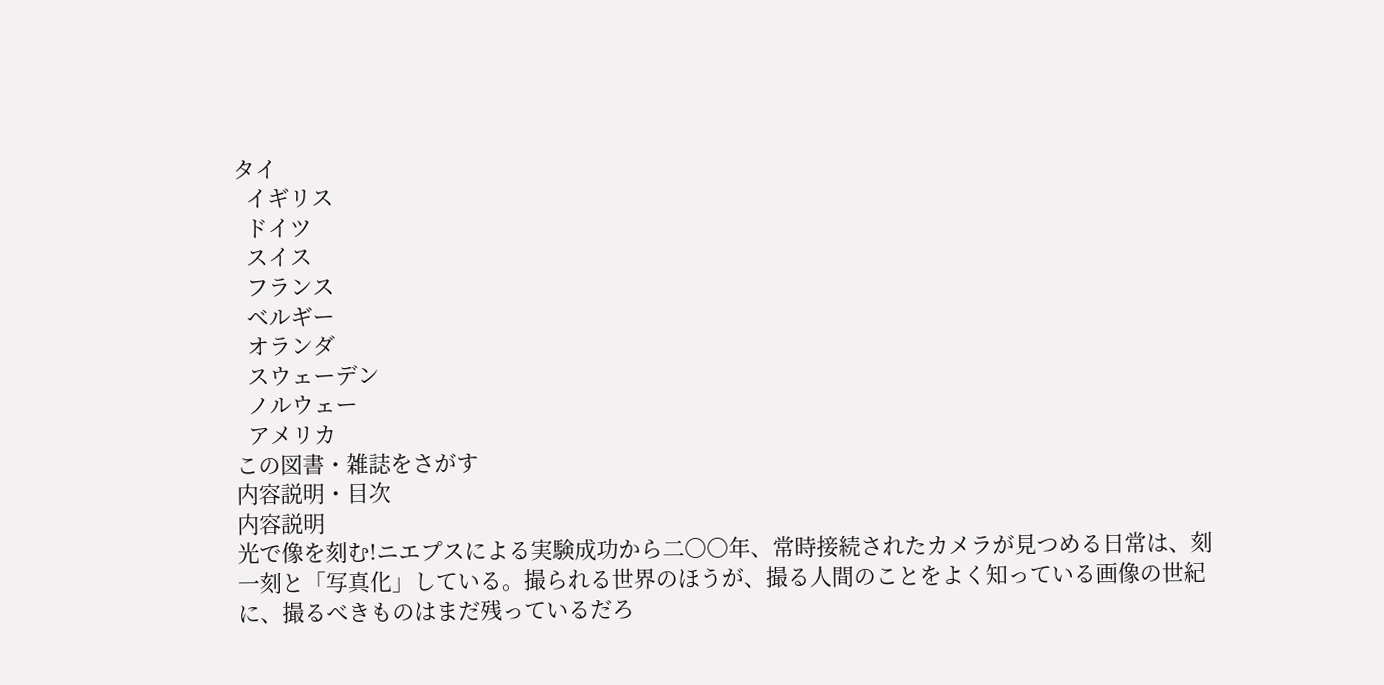タイ
  イギリス
  ドイツ
  スイス
  フランス
  ベルギー
  オランダ
  スウェーデン
  ノルウェー
  アメリカ
この図書・雑誌をさがす
内容説明・目次
内容説明
光で像を刻む!ニエプスによる実験成功から二〇〇年、常時接続されたカメラが見つめる日常は、刻一刻と「写真化」している。撮られる世界のほうが、撮る人間のことをよく知っている画像の世紀に、撮るべきものはまだ残っているだろ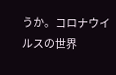うか。コロナウイルスの世界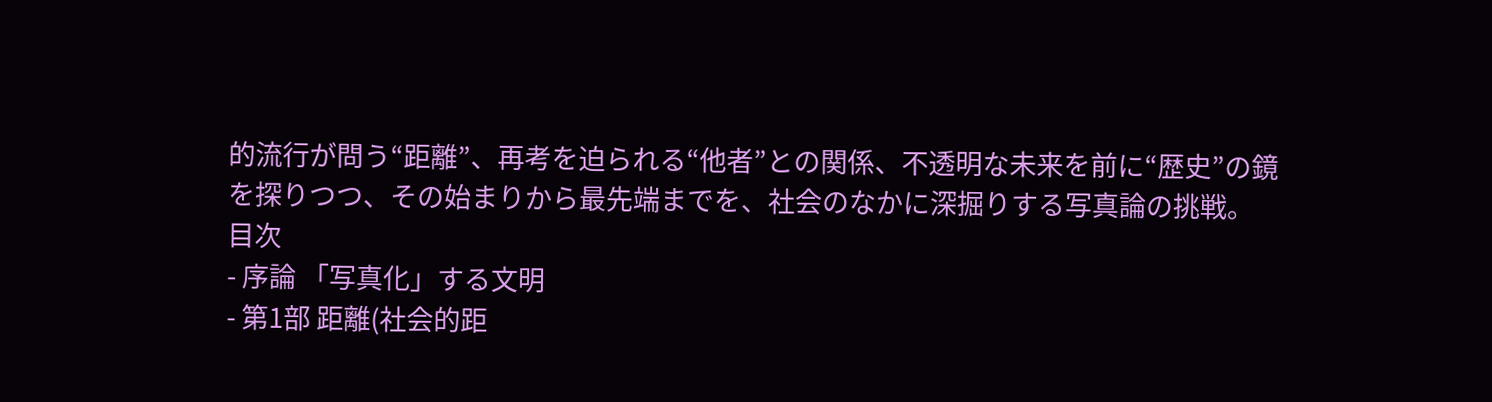的流行が問う“距離”、再考を迫られる“他者”との関係、不透明な未来を前に“歴史”の鏡を探りつつ、その始まりから最先端までを、社会のなかに深掘りする写真論の挑戦。
目次
- 序論 「写真化」する文明
- 第1部 距離(社会的距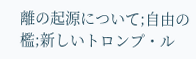離の起源について;自由の檻;新しいトロンプ・ル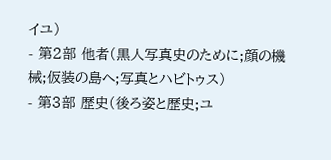イユ)
- 第2部 他者(黒人写真史のために;顔の機械;仮装の島へ;写真とハビトゥス)
- 第3部 歴史(後ろ姿と歴史;ユ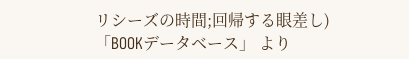リシーズの時間;回帰する眼差し)
「BOOKデータベース」 より